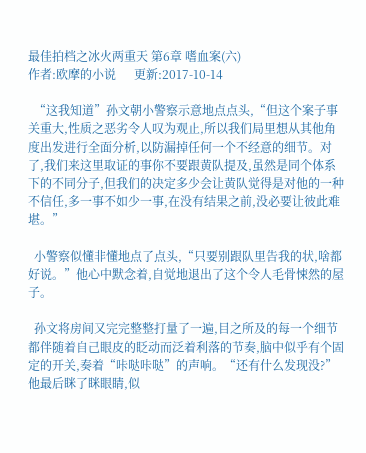最佳拍档之冰火两重天 第6章 嗜血案(六)
作者:欧摩的小说      更新:2017-10-14

  “这我知道”孙文朝小警察示意地点点头,“但这个案子事关重大,性质之恶劣令人叹为观止,所以我们局里想从其他角度出发进行全面分析,以防漏掉任何一个不经意的细节。对了,我们来这里取证的事你不要跟黄队提及,虽然是同个体系下的不同分子,但我们的决定多少会让黄队觉得是对他的一种不信任,多一事不如少一事,在没有结果之前,没必要让彼此难堪。”

  小警察似懂非懂地点了点头,“只要别跟队里告我的状,啥都好说。”他心中默念着,自觉地退出了这个令人毛骨悚然的屋子。

  孙文将房间又完完整整打量了一遍,目之所及的每一个细节都伴随着自己眼皮的眨动而泛着利落的节奏,脑中似乎有个固定的开关,奏着“咔哒咔哒”的声响。“还有什么发现没?”他最后眯了眯眼睛,似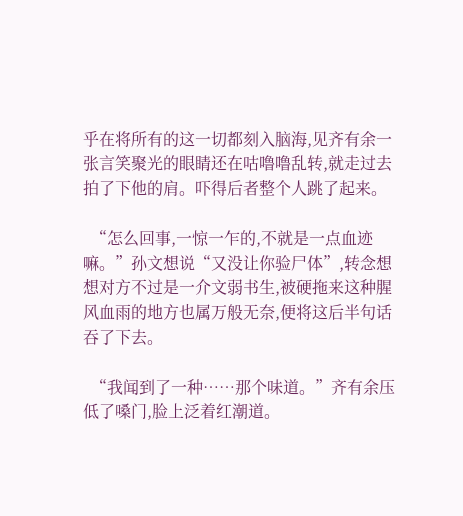乎在将所有的这一切都刻入脑海,见齐有余一张言笑聚光的眼睛还在咕噜噜乱转,就走过去拍了下他的肩。吓得后者整个人跳了起来。

  “怎么回事,一惊一乍的,不就是一点血迹嘛。”孙文想说“又没让你验尸体”,转念想想对方不过是一介文弱书生,被硬拖来这种腥风血雨的地方也属万般无奈,便将这后半句话吞了下去。

  “我闻到了一种……那个味道。”齐有余压低了嗓门,脸上泛着红潮道。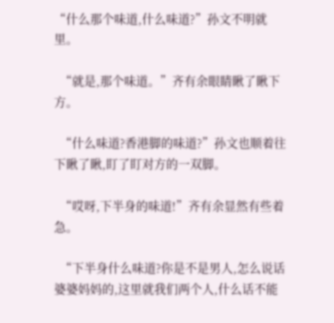“什么那个味道,什么味道?”孙文不明就里。

  “就是,那个味道。”齐有余眼睛瞅了瞅下方。

  “什么味道?香港脚的味道?”孙文也顺着往下瞅了瞅,盯了盯对方的一双脚。

  “哎呀,下半身的味道!”齐有余显然有些着急。

  “下半身什么味道?你是不是男人,怎么说话婆婆妈妈的,这里就我们两个人,什么话不能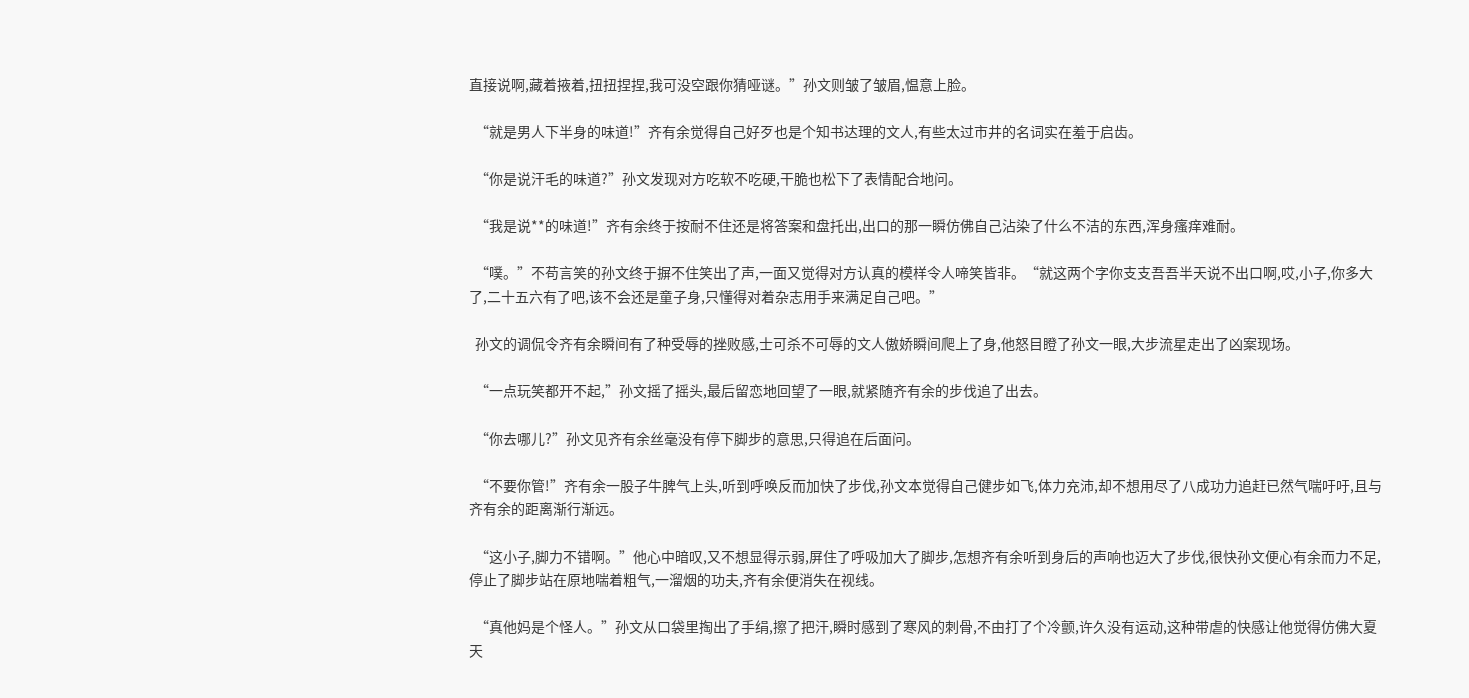直接说啊,藏着掖着,扭扭捏捏,我可没空跟你猜哑谜。”孙文则皱了皱眉,愠意上脸。

  “就是男人下半身的味道!”齐有余觉得自己好歹也是个知书达理的文人,有些太过市井的名词实在羞于启齿。

  “你是说汗毛的味道?”孙文发现对方吃软不吃硬,干脆也松下了表情配合地问。

  “我是说**的味道!”齐有余终于按耐不住还是将答案和盘托出,出口的那一瞬仿佛自己沾染了什么不洁的东西,浑身瘙痒难耐。

  “噗。”不苟言笑的孙文终于摒不住笑出了声,一面又觉得对方认真的模样令人啼笑皆非。“就这两个字你支支吾吾半天说不出口啊,哎,小子,你多大了,二十五六有了吧,该不会还是童子身,只懂得对着杂志用手来满足自己吧。”

  孙文的调侃令齐有余瞬间有了种受辱的挫败感,士可杀不可辱的文人傲娇瞬间爬上了身,他怒目瞪了孙文一眼,大步流星走出了凶案现场。

  “一点玩笑都开不起,”孙文摇了摇头,最后留恋地回望了一眼,就紧随齐有余的步伐追了出去。

  “你去哪儿?”孙文见齐有余丝毫没有停下脚步的意思,只得追在后面问。

  “不要你管!”齐有余一股子牛脾气上头,听到呼唤反而加快了步伐,孙文本觉得自己健步如飞,体力充沛,却不想用尽了八成功力追赶已然气喘吁吁,且与齐有余的距离渐行渐远。

  “这小子,脚力不错啊。”他心中暗叹,又不想显得示弱,屏住了呼吸加大了脚步,怎想齐有余听到身后的声响也迈大了步伐,很快孙文便心有余而力不足,停止了脚步站在原地喘着粗气,一溜烟的功夫,齐有余便消失在视线。

  “真他妈是个怪人。”孙文从口袋里掏出了手绢,擦了把汗,瞬时感到了寒风的刺骨,不由打了个冷颤,许久没有运动,这种带虐的快感让他觉得仿佛大夏天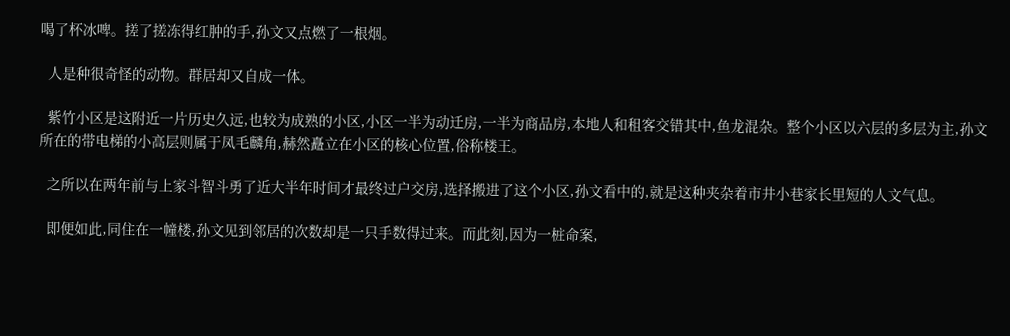喝了杯冰啤。搓了搓冻得红肿的手,孙文又点燃了一根烟。

  人是种很奇怪的动物。群居却又自成一体。

  紫竹小区是这附近一片历史久远,也较为成熟的小区,小区一半为动迁房,一半为商品房,本地人和租客交错其中,鱼龙混杂。整个小区以六层的多层为主,孙文所在的带电梯的小高层则属于凤毛麟角,赫然矗立在小区的核心位置,俗称楼王。

  之所以在两年前与上家斗智斗勇了近大半年时间才最终过户交房,选择搬进了这个小区,孙文看中的,就是这种夹杂着市井小巷家长里短的人文气息。

  即便如此,同住在一幢楼,孙文见到邻居的次数却是一只手数得过来。而此刻,因为一桩命案,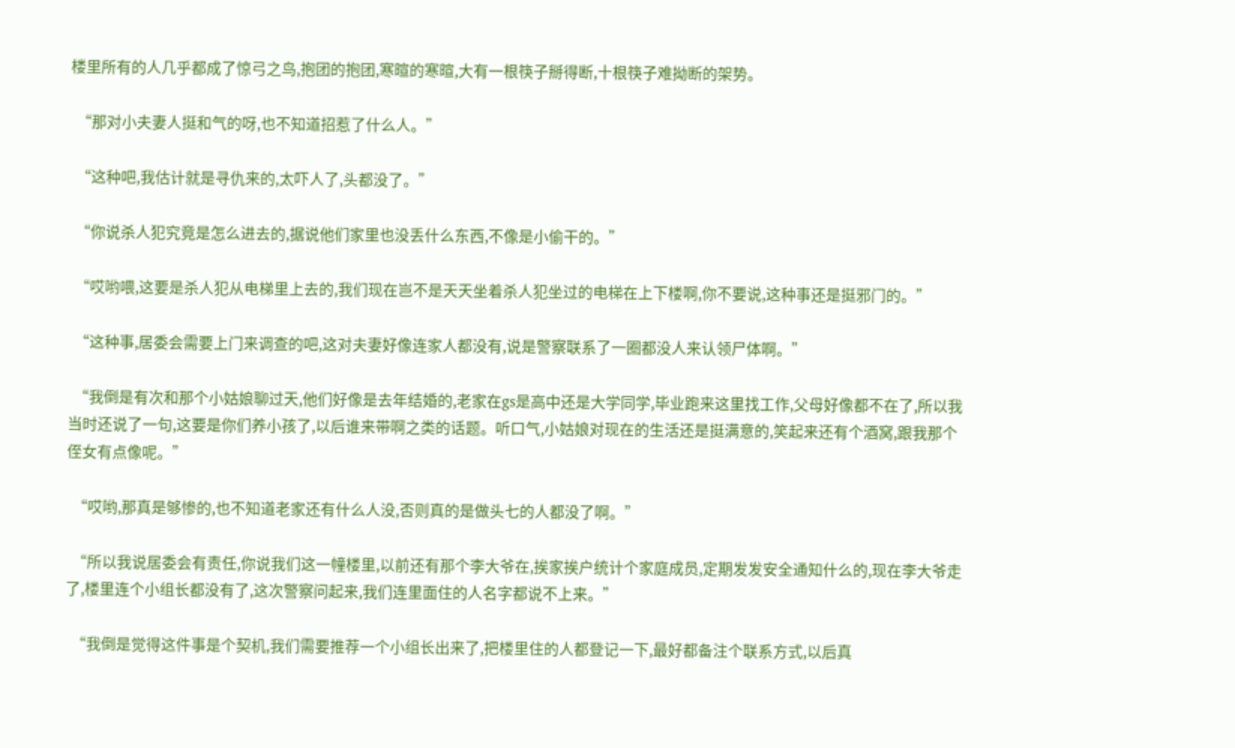楼里所有的人几乎都成了惊弓之鸟,抱团的抱团,寒暄的寒暄,大有一根筷子掰得断,十根筷子难拗断的架势。

  “那对小夫妻人挺和气的呀,也不知道招惹了什么人。”

  “这种吧,我估计就是寻仇来的,太吓人了,头都没了。”

  “你说杀人犯究竟是怎么进去的,据说他们家里也没丢什么东西,不像是小偷干的。”

  “哎哟喂,这要是杀人犯从电梯里上去的,我们现在岂不是天天坐着杀人犯坐过的电梯在上下楼啊,你不要说,这种事还是挺邪门的。”

  “这种事,居委会需要上门来调查的吧,这对夫妻好像连家人都没有,说是警察联系了一圈都没人来认领尸体啊。”

  “我倒是有次和那个小姑娘聊过天,他们好像是去年结婚的,老家在gs是高中还是大学同学,毕业跑来这里找工作,父母好像都不在了,所以我当时还说了一句,这要是你们养小孩了,以后谁来带啊之类的话题。听口气,小姑娘对现在的生活还是挺满意的,笑起来还有个酒窝,跟我那个侄女有点像呢。”

  “哎哟,那真是够惨的,也不知道老家还有什么人没,否则真的是做头七的人都没了啊。”

  “所以我说居委会有责任,你说我们这一幢楼里,以前还有那个李大爷在,挨家挨户统计个家庭成员,定期发发安全通知什么的,现在李大爷走了,楼里连个小组长都没有了,这次警察问起来,我们连里面住的人名字都说不上来。”

  “我倒是觉得这件事是个契机,我们需要推荐一个小组长出来了,把楼里住的人都登记一下,最好都备注个联系方式,以后真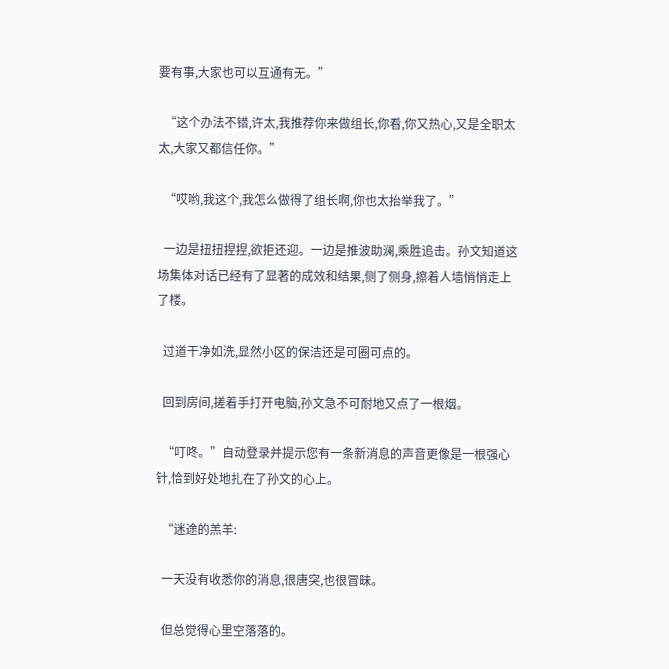要有事,大家也可以互通有无。”

  “这个办法不错,许太,我推荐你来做组长,你看,你又热心,又是全职太太,大家又都信任你。”

  “哎哟,我这个,我怎么做得了组长啊,你也太抬举我了。”

  一边是扭扭捏捏,欲拒还迎。一边是推波助澜,乘胜追击。孙文知道这场集体对话已经有了显著的成效和结果,侧了侧身,擦着人墙悄悄走上了楼。

  过道干净如洗,显然小区的保洁还是可圈可点的。

  回到房间,搓着手打开电脑,孙文急不可耐地又点了一根烟。

  “叮咚。”自动登录并提示您有一条新消息的声音更像是一根强心针,恰到好处地扎在了孙文的心上。

  “迷途的羔羊:

  一天没有收悉你的消息,很唐突,也很冒昧。

  但总觉得心里空落落的。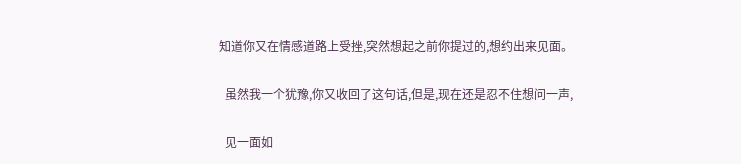知道你又在情感道路上受挫,突然想起之前你提过的,想约出来见面。

  虽然我一个犹豫,你又收回了这句话,但是,现在还是忍不住想问一声,

  见一面如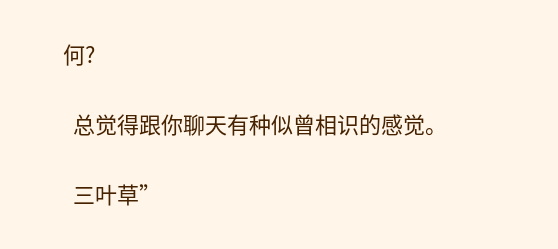何?

  总觉得跟你聊天有种似曾相识的感觉。

  三叶草”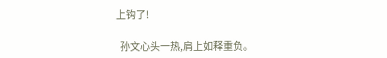上钩了!

  孙文心头一热,肩上如释重负。